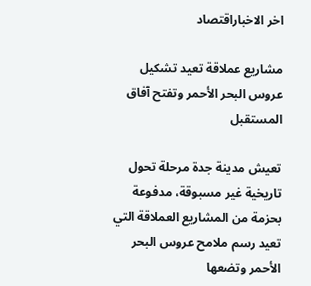اخر الاخباراقتصاد

مشاريع عملاقة تعيد تشكيل عروس البحر الأحمر وتفتح آفاق المستقبل

تعيش مدينة جدة مرحلة تحول تاريخية غير مسبوقة، مدفوعة بحزمة من المشاريع العملاقة التي تعيد رسم ملامح عروس البحر الأحمر وتضعها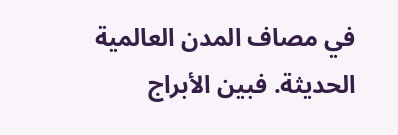في مصاف المدن العالمية الحديثة. فبين الأبراج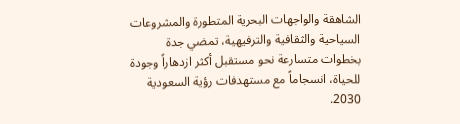الشاهقة والواجهات البحرية المتطورة والمشروعات السياحية والثقافية والترفيهية، تمضي جدة بخطوات متسارعة نحو مستقبل أكثر ازدهاراً وجودة للحياة، انسجاماً مع مستهدفات رؤية السعودية 2030.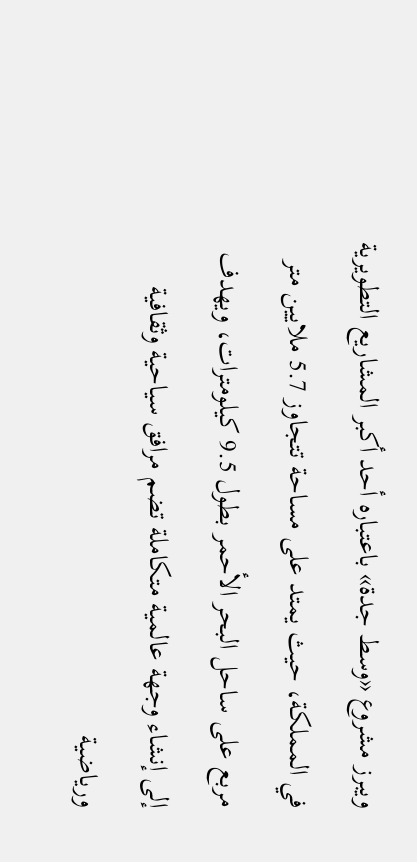ويبرز مشروع «وسط جدة» باعتباره أحد أكبر المشاريع التطويرية في المملكة، حيث يمتد على مساحة تتجاوز 5.7 ملايين متر مربع على ساحل البحر الأحمر بطول 9.5 كيلومترات، ويهدف إلى إنشاء وجهة عالمية متكاملة تضم مرافق سياحية وثقافية ورياضية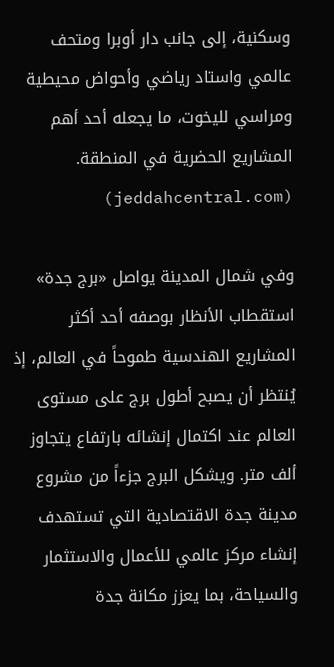وسكنية، إلى جانب دار أوبرا ومتحف عالمي واستاد رياضي وأحواض محيطية ومراسي لليخوت، ما يجعله أحد أهم المشاريع الحضرية في المنطقة. (jeddahcentral.com)

وفي شمال المدينة يواصل «برج جدة» استقطاب الأنظار بوصفه أحد أكثر المشاريع الهندسية طموحاً في العالم، إذ يُنتظر أن يصبح أطول برج على مستوى العالم عند اكتمال إنشائه بارتفاع يتجاوز ألف متر. ويشكل البرج جزءاً من مشروع مدينة جدة الاقتصادية التي تستهدف إنشاء مركز عالمي للأعمال والاستثمار والسياحة، بما يعزز مكانة جدة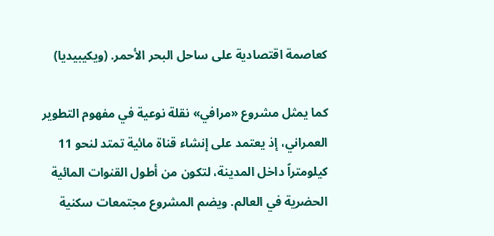كعاصمة اقتصادية على ساحل البحر الأحمر. (ويكيبيديا)

كما يمثل مشروع «مرافي» نقلة نوعية في مفهوم التطوير العمراني، إذ يعتمد على إنشاء قناة مائية تمتد لنحو 11 كيلومتراً داخل المدينة، لتكون من أطول القنوات المائية الحضرية في العالم. ويضم المشروع مجتمعات سكنية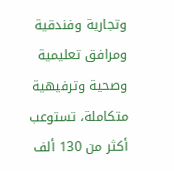وتجارية وفندقية ومرافق تعليمية وصحية وترفيهية متكاملة، تستوعب أكثر من 130 ألف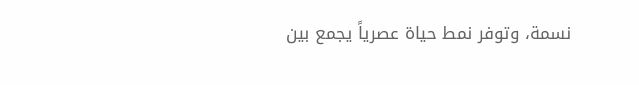نسمة، وتوفر نمط حياة عصرياً يجمع بين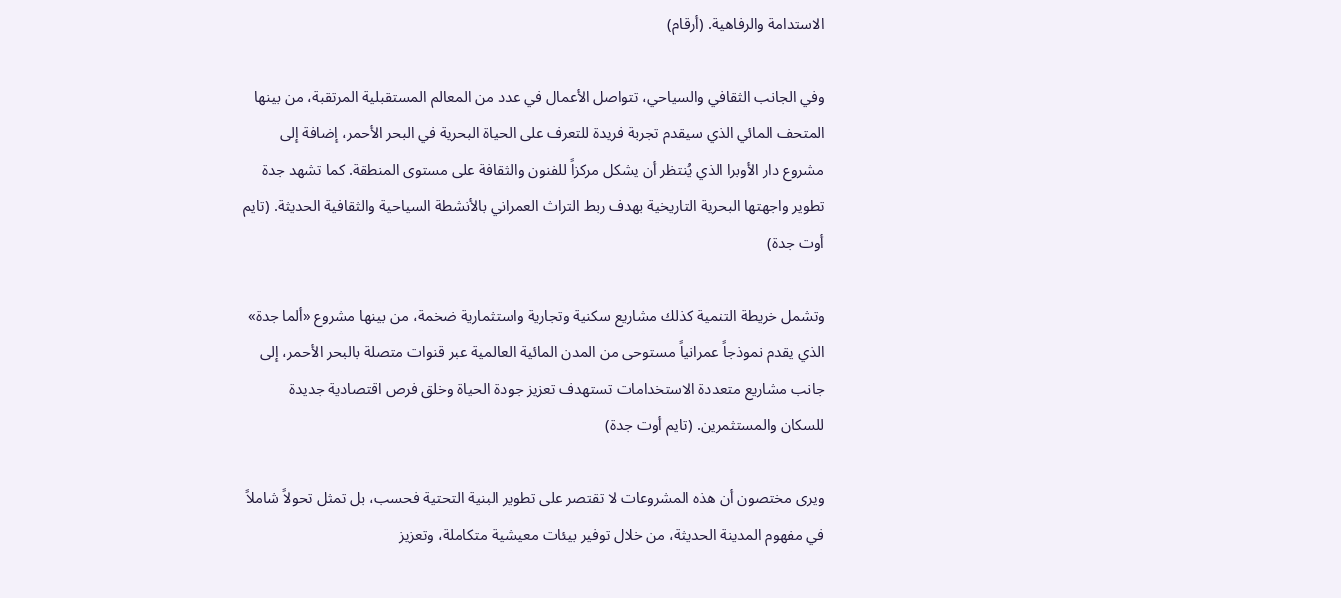الاستدامة والرفاهية. (أرقام)

وفي الجانب الثقافي والسياحي، تتواصل الأعمال في عدد من المعالم المستقبلية المرتقبة، من بينها المتحف المائي الذي سيقدم تجربة فريدة للتعرف على الحياة البحرية في البحر الأحمر، إضافة إلى مشروع دار الأوبرا الذي يُنتظر أن يشكل مركزاً للفنون والثقافة على مستوى المنطقة. كما تشهد جدة تطوير واجهتها البحرية التاريخية بهدف ربط التراث العمراني بالأنشطة السياحية والثقافية الحديثة. (تايم أوت جدة)

وتشمل خريطة التنمية كذلك مشاريع سكنية وتجارية واستثمارية ضخمة، من بينها مشروع «ألما جدة» الذي يقدم نموذجاً عمرانياً مستوحى من المدن المائية العالمية عبر قنوات متصلة بالبحر الأحمر، إلى جانب مشاريع متعددة الاستخدامات تستهدف تعزيز جودة الحياة وخلق فرص اقتصادية جديدة للسكان والمستثمرين. (تايم أوت جدة)

ويرى مختصون أن هذه المشروعات لا تقتصر على تطوير البنية التحتية فحسب، بل تمثل تحولاً شاملاً في مفهوم المدينة الحديثة، من خلال توفير بيئات معيشية متكاملة، وتعزيز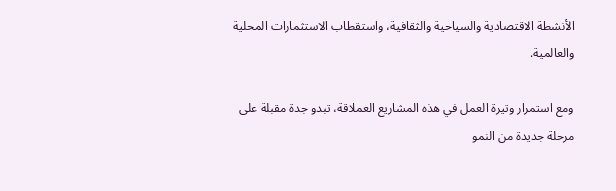الأنشطة الاقتصادية والسياحية والثقافية، واستقطاب الاستثمارات المحلية والعالمية.

ومع استمرار وتيرة العمل في هذه المشاريع العملاقة، تبدو جدة مقبلة على مرحلة جديدة من النمو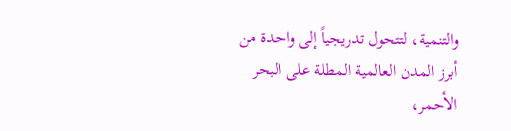والتنمية، لتتحول تدريجياً إلى واحدة من أبرز المدن العالمية المطلة على البحر الأحمر،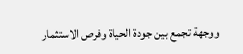ووجهة تجمع بين جودة الحياة وفرص الاستثمار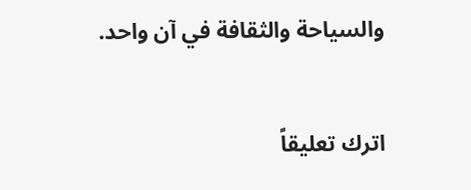والسياحة والثقافة في آن واحد.

اترك تعليقاً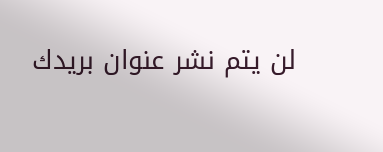لن يتم نشر عنوان بريدك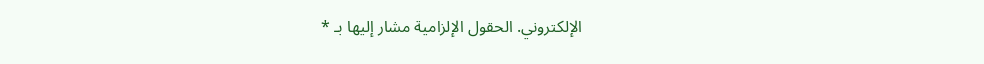الإلكتروني. الحقول الإلزامية مشار إليها بـ *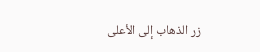زر الذهاب إلى الأعلى